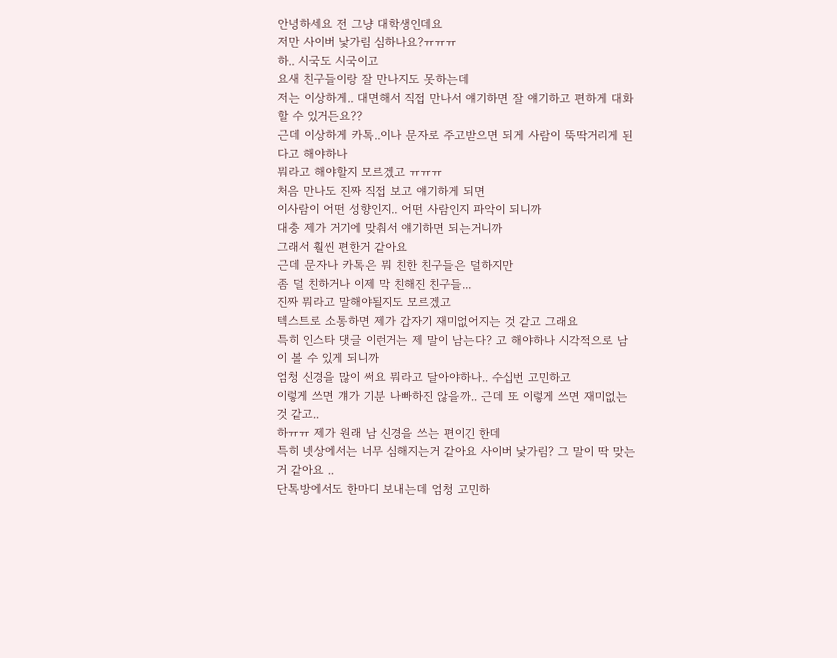안녕하세요 전 그냥 대학생인데요
저만 사이버 낯가림 심하나요?ㅠㅠㅠ
하.. 시국도 시국이고
요새 친구들이랑 잘 만나지도 못하는데
저는 이상하게.. 대면해서 직접 만나서 얘기하면 잘 얘기하고 편하게 대화할 수 있거든요??
근데 이상하게 카톡..이나 문자로 주고받으면 되게 사람이 뚝딱거리게 된다고 해야하나
뭐라고 해야할지 모르겠고 ㅠㅠㅠ
처음 만나도 진짜 직접 보고 얘기하게 되면
이사람이 어떤 성향인지.. 어떤 사람인지 파악이 되니까
대충 제가 거기에 맞춰서 얘기하면 되는거니까
그래서 훨씬 편한거 같아요
근데 문자나 카톡은 뭐 친한 친구들은 덜하지만
좀 덜 친하거나 이제 막 친해진 친구들...
진짜 뭐라고 말해야될지도 모르겠고
텍스트로 소통하면 제가 갑자기 재미없어지는 것 같고 그래요
특히 인스타 댓글 이런거는 제 말이 남는다? 고 해야하나 시각적으로 남이 볼 수 있게 되니까
엄청 신경을 많이 써요 뭐라고 달아야하나.. 수십번 고민하고
이렇게 쓰면 걔가 기분 나빠하진 않을까.. 근데 또 이렇게 쓰면 재미없는것 같고..
하ㅠㅠ 제가 원래 남 신경을 쓰는 편이긴 한데
특히 넷상에서는 너무 심해지는거 같아요 사이버 낯가림? 그 말이 딱 맞는거 같아요 ..
단톡방에서도 한마디 보내는데 엄청 고민하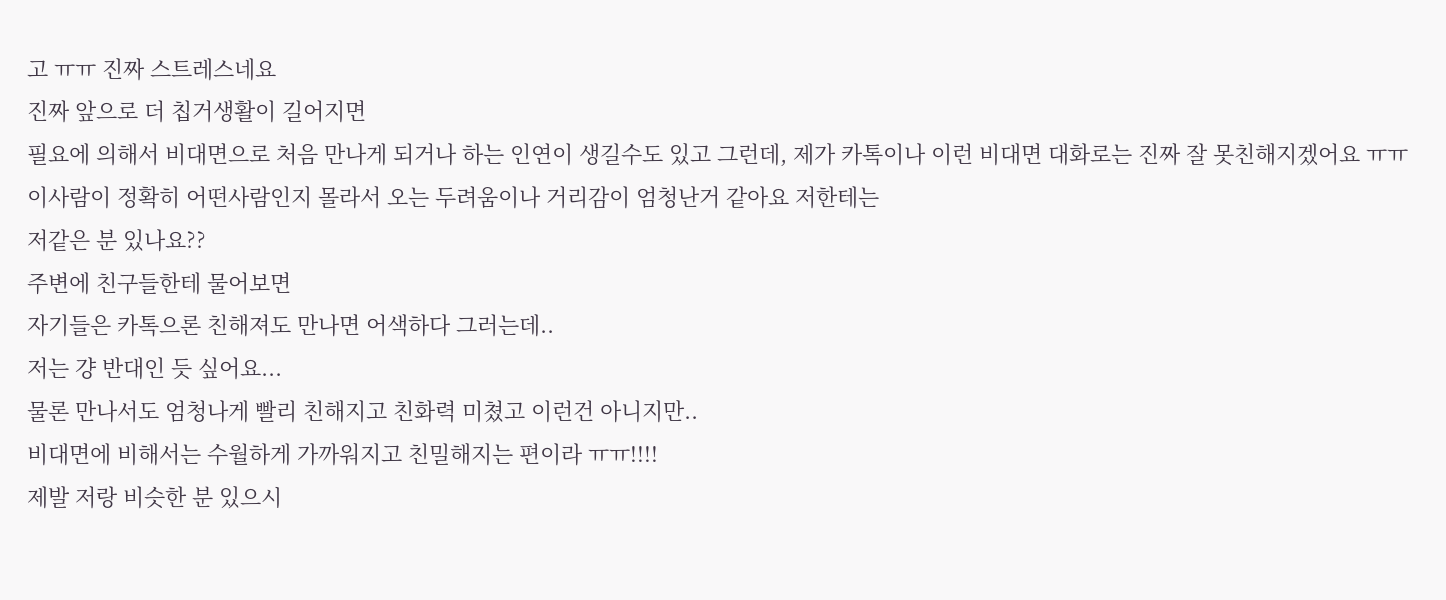고 ㅠㅠ 진짜 스트레스네요
진짜 앞으로 더 칩거생활이 길어지면
필요에 의해서 비대면으로 처음 만나게 되거나 하는 인연이 생길수도 있고 그런데, 제가 카톡이나 이런 비대면 대화로는 진짜 잘 못친해지겠어요 ㅠㅠ
이사람이 정확히 어떤사람인지 몰라서 오는 두려움이나 거리감이 엄청난거 같아요 저한테는
저같은 분 있나요??
주변에 친구들한테 물어보면
자기들은 카톡으론 친해져도 만나면 어색하다 그러는데..
저는 걍 반대인 듯 싶어요...
물론 만나서도 엄청나게 빨리 친해지고 친화력 미쳤고 이런건 아니지만..
비대면에 비해서는 수월하게 가까워지고 친밀해지는 편이라 ㅠㅠ!!!!
제발 저랑 비슷한 분 있으시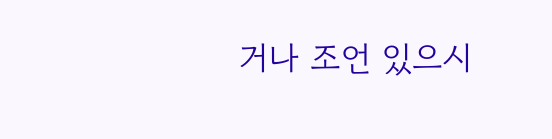거나 조언 있으시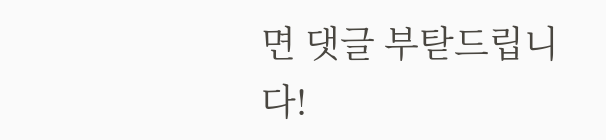면 댓글 부탇드립니다!